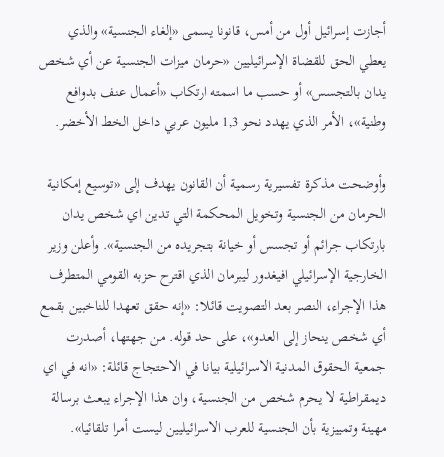أجازت إسرائيل أول من أمس، قانونا يسمى «إلغاء الجنسية» والذي يعطي الحق للقضاة الإسرائيليين «حرمان ميزات الجنسية عن أي شخص يدان بالتجسس» أو حسب ما اسمته ارتكاب «أعمال عنف بدوافع وطنية»، الأمر الذي يهدد نحو 1,3 مليون عربي داخل الخط الأخضر.

وأوضحت مذكرة تفسيرية رسمية أن القانون يهدف إلى «توسيع إمكانية الحرمان من الجنسية وتخويل المحكمة التي تدين اي شخص يدان بارتكاب جرائم أو تجسس أو خيانة بتجريده من الجنسية». وأعلن وزير الخارجية الإسرائيلي افيغدور ليبرمان الذي اقترح حزبه القومي المتطرف هذا الإجراء، النصر بعد التصويت قائلا: «إنه حقق تعهدا للناخبين بقمع أي شخص ينحاز إلى العدو»، على حد قوله. من جهتها، أصدرت جمعية الحقوق المدنية الاسرائيلية بيانا في الاحتجاج قائلة: «انه في اي ديمقراطية لا يحرم شخص من الجنسية، وان هذا الإجراء يبعث برسالة مهينة وتمييزية بأن الجنسية للعرب الاسرائيليين ليست أمرا تلقائيا».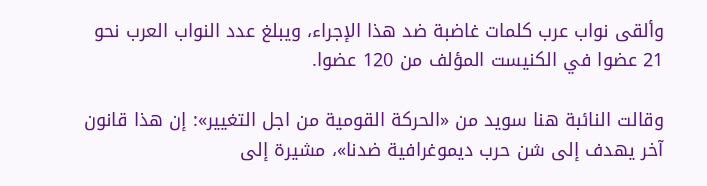وألقى نواب عرب كلمات غاضبة ضد هذا الإجراء، ويبلغ عدد النواب العرب نحو 21 عضوا في الكنيست المؤلف من 120 عضوا.

وقالت النائبة هنا سويد من «الحركة القومية من اجل التغيير»: إن هذا قانون آخر يهدف إلى شن حرب ديموغرافية ضدنا»، مشيرة إلى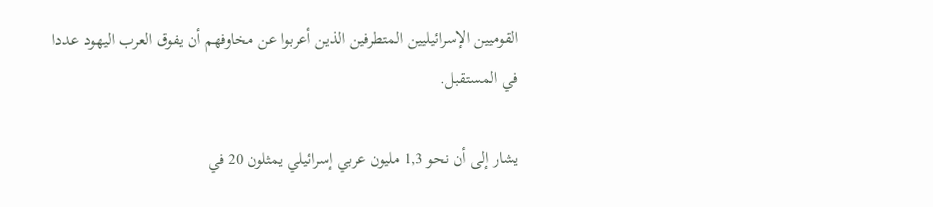القوميين الإسرائيليين المتطرفين الذين أعربوا عن مخاوفهم أن يفوق العرب اليهود عددا في المستقبل.

يشار إلى أن نحو 1,3 مليون عربي إسرائيلي يمثلون 20 في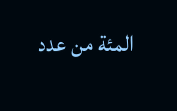المئة من عدد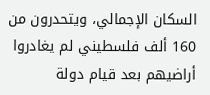السكان الإجمالي، ويتحدرون من 160 ألف فلسطيني لم يغادروا أراضيهم بعد قيام دولة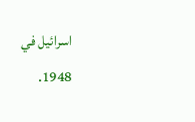اسرائيل في 1948.